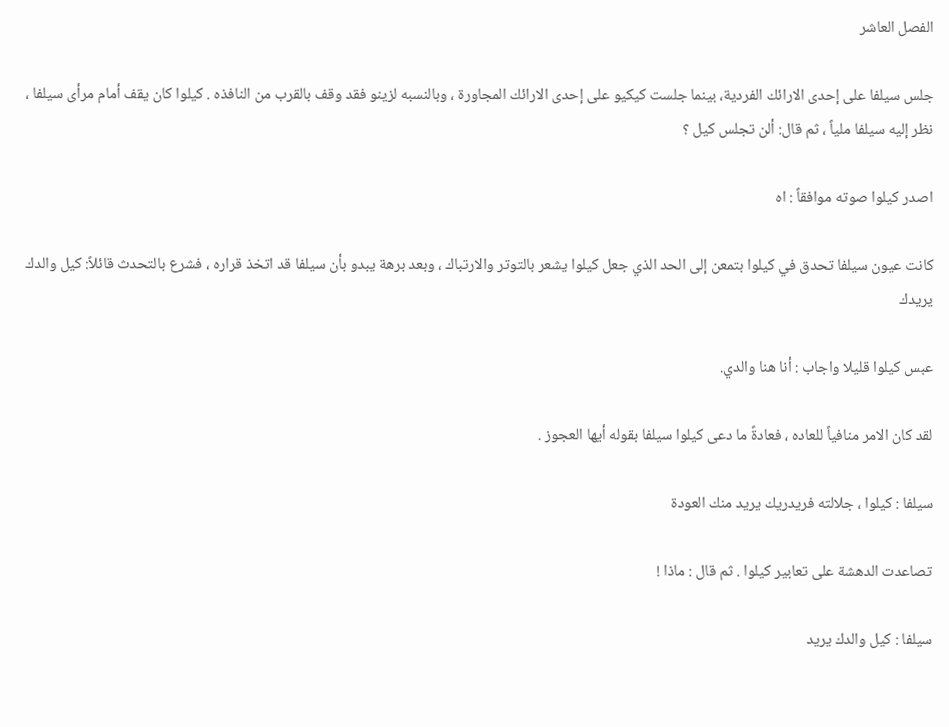الفصل العاشر

جلس سيلفا على إحدى الارائك الفردية، بينما جلست كيكيو على إحدى الارائك المجاورة ، وبالنسبه لزينو فقد وقف بالقرب من النافذه . كيلوا كان يقف أمام مرأى سيلفا ، نظر إليه سيلفا ملياً ، ثم قال: ألن تجلس كيل ؟

اصدر كيلوا صوته موافقاً : اه

كانت عيون سيلفا تحدق في كيلوا بتمعن إلى الحد الذي جعل كيلوا يشعر بالتوتر والارتباك ، وبعد برهة يبدو بأن سيلفا قد اتخذ قراره ، فشرع بالتحدث قائلاً: كيل والدك يريدك

عبس كيلوا قليلا واجاب : أنا هنا والدي.

لقد كان الامر منافياً للعاده ، فعادةً ما دعى كيلوا سيلفا بقوله أيها العجوز .

سيلفا : كيلوا ، جلالته فريدريك يريد منك العودة

تصاعدت الدهشة على تعابير كيلوا . ثم قال : ماذا !

سيلفا : كيل والدك يريد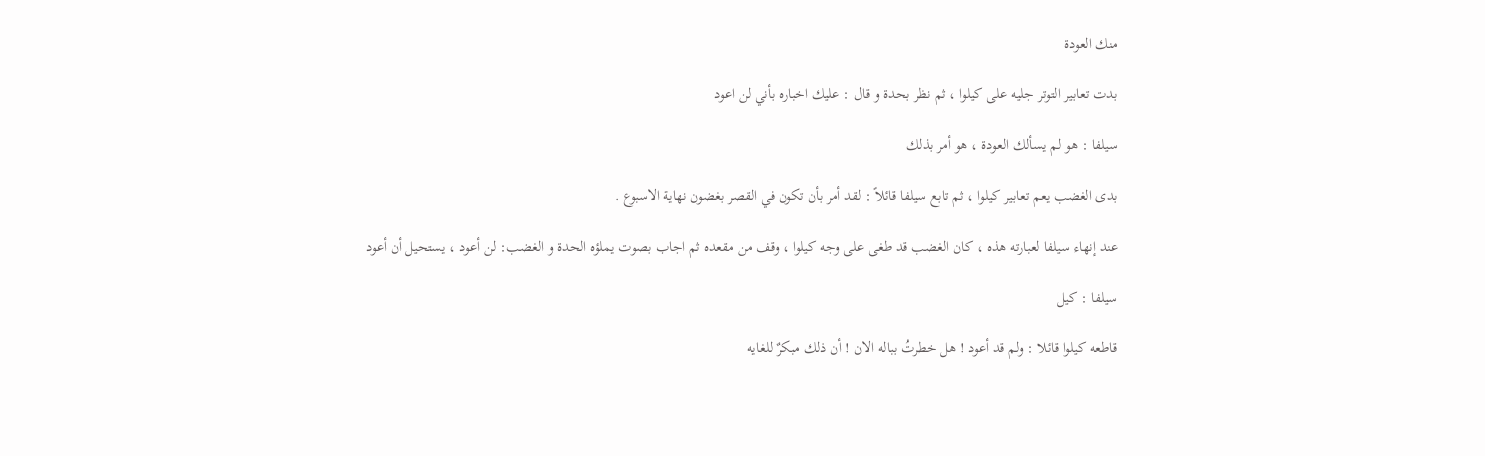منك العودة

بدت تعابير التوتر جليه على كيلوا ، ثم نظر بحدة و قال : عليك اخباره بأني لن اعود

سيلفا : هو لم يسألك العودة ، هو أمر بذلك

بدى الغضب يعم تعابير كيلوا ، ثم تابع سيلفا قائلاً : لقد أمر بأن تكون في القصر بغضون نهاية الاسبوع .

عند إنهاء سيلفا لعبارته هذه ، كان الغضب قد طغى على وجه كيلوا ، وقف من مقعده ثم اجاب بصوت يملؤه الحدة و الغضب: لن أعود ، يستحيل أن أعود

سيلفا : كيل

قاطعه كيلوا قائلا : ولم قد أعود ! هل خطرتُ بباله الان ! أن ذلك مبكرٌ للغايه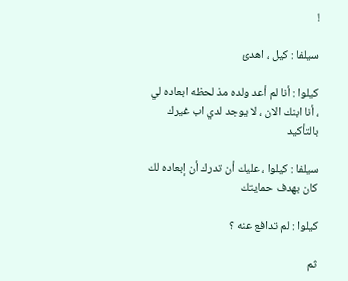!

سيلفا : كيل ، اهدئ

كيلوا : أنا لم أعد ولده مذ لحظه ابعاده لي ، أنا ابنك الان ، لا يوجد لدي اب غيرك بالتأكيد

سيلفا : كيلوا ، عليك أن تدرك أن إبعاده لك كان بهدف حمايتك

كيلوا : لم تدافع عنه ؟

ثم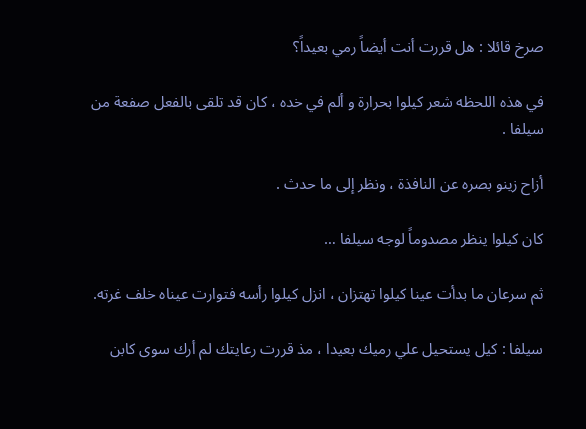صرخ قائلا : هل قررت أنت أيضاً رمي بعيداً؟

في هذه اللحظه شعر كيلوا بحرارة و ألم في خده ، كان قد تلقى بالفعل صفعة من سيلفا .

أزاح زينو بصره عن النافذة ، ونظر إلى ما حدث .

كان كيلوا ينظر مصدوماً لوجه سيلفا …

ثم سرعان ما بدأت عينا كيلوا تهتزان ، انزل كيلوا رأسه فتوارت عيناه خلف غرته.

سيلفا : كيل يستحيل علي رميك بعيدا ، مذ قررت رعايتك لم أرك سوى كابن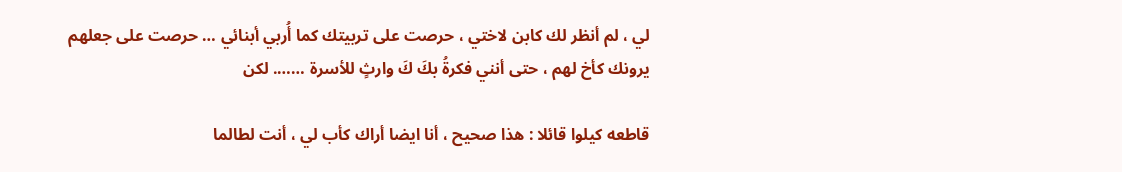لي ، لم أنظر لك كابن لاختي ، حرصت على تربيتك كما أُربي أبنائي … حرصت على جعلهم يرونك كأخ لهم ، حتى أنني فكرةُ بكَ كَ وارثٍ للأسرة ……. لكن

قاطعه كيلوا قائلا : هذا صحيح ، أنا ايضا أراك كأب لي ، أنت لطالما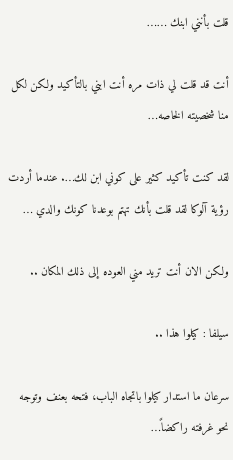قلت بأنني ابنك ……

أنت قد قلت لي ذات مره أنت ابني بالتأكيد ولكن لكل منا شخصيته الخاصه…

لقد كنت تأكيد كثير على كوني ابن لك…. عندما أردت رؤية آلوكا لقد قلت بأنك تهتم بوعدنا كونك والدي …

ولكن الان أنت تريد مني العوده إلى ذلك المكان ..

سيلفا : كيلوا هذا ..

سرعان ما استدار كيلوا باتجاه الباب، فتحه بعنف وتوجه نحو غرفته راكضاً…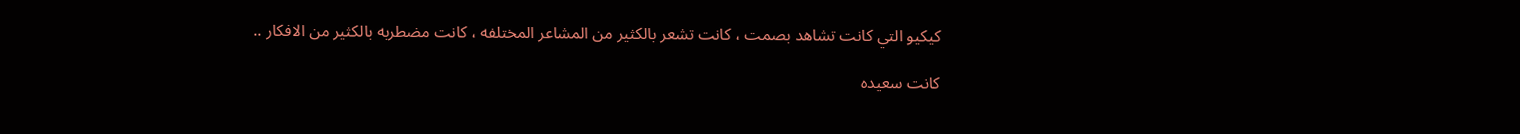كيكيو التي كانت تشاهد بصمت ، كانت تشعر بالكثير من المشاعر المختلفه ، كانت مضطربه بالكثير من الافكار ..

كانت سعيده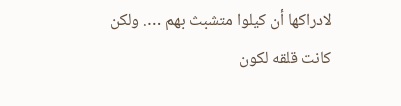لادراكها أن كيلوا متشبث بهم …. ولكن كانت قلقه لكون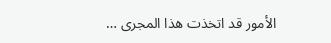الأمور قد اتخذت هذا المجرى …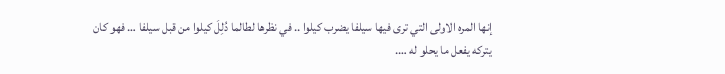إنها المره الاولى التي ترى فيها سيلفا يضرب كيلوا .. في نظرها لطالما دُلِلَ كيلوا من قبل سيلفا … فهو كان يتركه يفعل ما يحلو له ….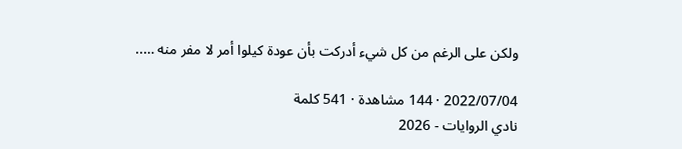ولكن على الرغم من كل شيء أدركت بأن عودة كيلوا أمر لا مفر منه …..

2022/07/04 · 144 مشاهدة · 541 كلمة
نادي الروايات - 2026